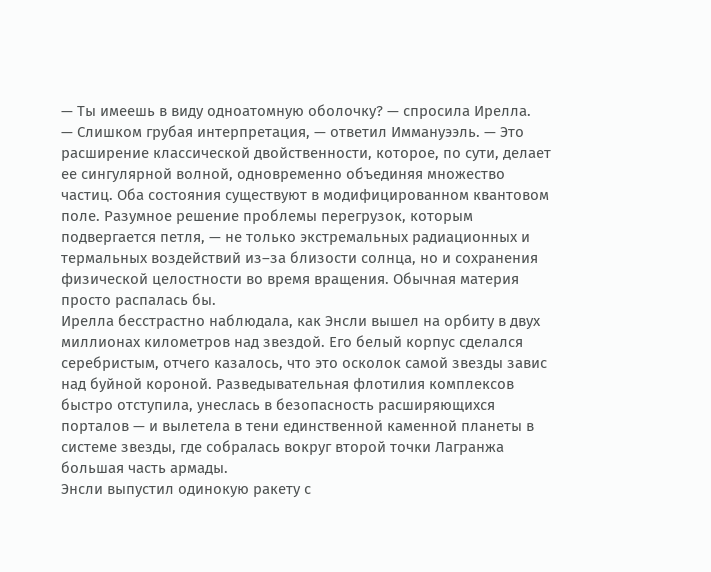— Ты имеешь в виду одноатомную оболочку? — спросила Ирелла.
— Слишком грубая интерпретация, — ответил Иммануээль. — Это расширение классической двойственности, которое, по сути, делает ее сингулярной волной, одновременно объединяя множество частиц. Оба состояния существуют в модифицированном квантовом поле. Разумное решение проблемы перегрузок, которым подвергается петля, — не только экстремальных радиационных и термальных воздействий из–за близости солнца, но и сохранения физической целостности во время вращения. Обычная материя просто распалась бы.
Ирелла бесстрастно наблюдала, как Энсли вышел на орбиту в двух миллионах километров над звездой. Его белый корпус сделался серебристым, отчего казалось, что это осколок самой звезды завис над буйной короной. Разведывательная флотилия комплексов быстро отступила, унеслась в безопасность расширяющихся порталов — и вылетела в тени единственной каменной планеты в системе звезды, где собралась вокруг второй точки Лагранжа большая часть армады.
Энсли выпустил одинокую ракету с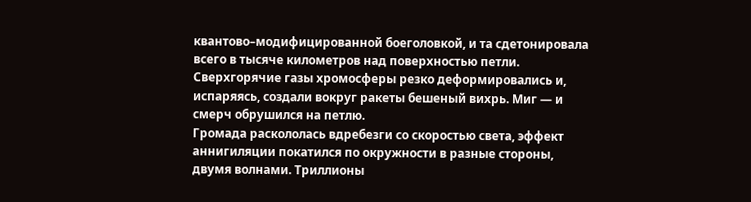квантово–модифицированной боеголовкой, и та сдетонировала всего в тысяче километров над поверхностью петли. Сверхгорячие газы хромосферы резко деформировались и, испаряясь, создали вокруг ракеты бешеный вихрь. Миг — и смерч обрушился на петлю.
Громада раскололась вдребезги со скоростью света, эффект аннигиляции покатился по окружности в разные стороны, двумя волнами. Триллионы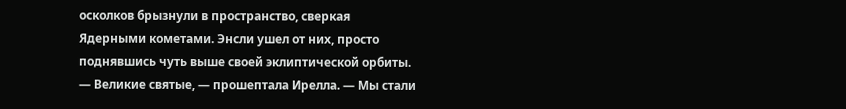осколков брызнули в пространство, сверкая Ядерными кометами. Энсли ушел от них, просто поднявшись чуть выше своей эклиптической орбиты.
— Великие святые, — прошептала Ирелла. — Мы стали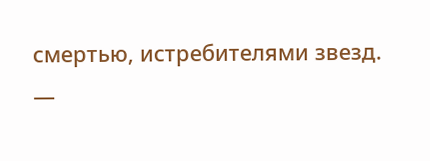смертью, истребителями звезд.
—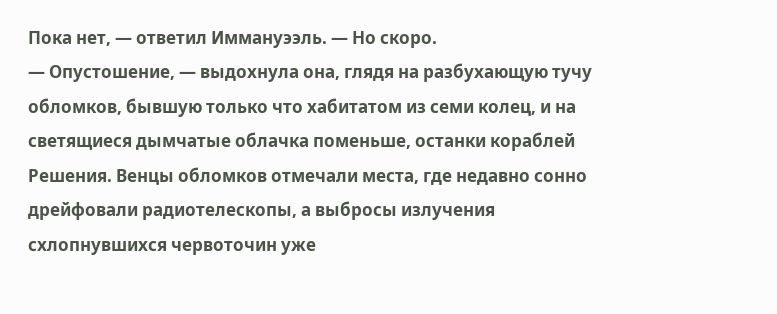Пока нет, — ответил Иммануээль. — Но скоро.
— Опустошение, — выдохнула она, глядя на разбухающую тучу обломков, бывшую только что хабитатом из семи колец, и на светящиеся дымчатые облачка поменьше, останки кораблей Решения. Венцы обломков отмечали места, где недавно сонно дрейфовали радиотелескопы, а выбросы излучения схлопнувшихся червоточин уже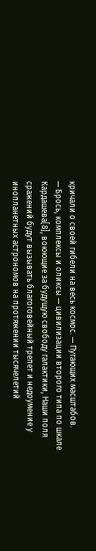кричали о своей гибели на весь космос. — Пугающих масштабов.
— Брось, комплексы и оликсы — цивилизации второго типа по шкале Кардашева[8], воюющие за будущую свободу галактики, Наши поля сражений будут вызывать благоговейный трепет и недоумение у инопланетных астрономов на протяжении тысячелетий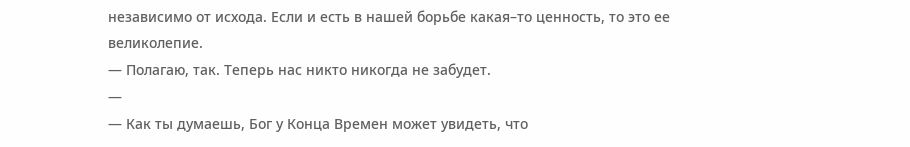независимо от исхода. Если и есть в нашей борьбе какая–то ценность, то это ее великолепие.
— Полагаю, так. Теперь нас никто никогда не забудет.
—
— Как ты думаешь, Бог у Конца Времен может увидеть, что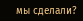мы сделали?